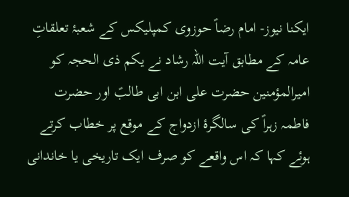ایکنا نیوز- امام رضاؑ حوزوی کمپلیکس کے شعبۂ تعلقاتِ عامہ کے مطابق آیت اللہ رشاد نے یکم ذی الحجہ کو امیرالمؤمنین حضرت علی ابن ابی طالبؑ اور حضرت فاطمہ زہراؑ کی سالگرۂ ازدواج کے موقع پر خطاب کرتے ہوئے کہا کہ اس واقعے کو صرف ایک تاریخی یا خاندانی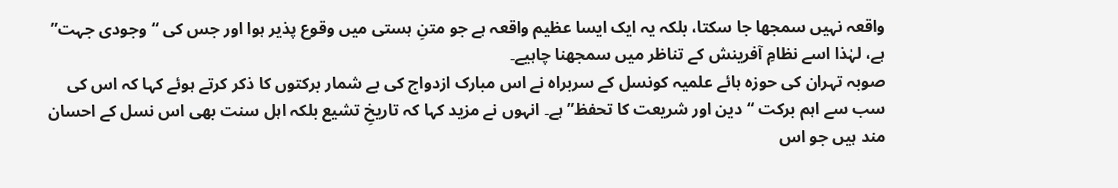واقعہ نہیں سمجھا جا سکتا، بلکہ یہ ایک ایسا عظیم واقعہ ہے جو متنِ ہستی میں وقوع پذیر ہوا اور جس کی “وجودی جہت” ہے، لہٰذا اسے نظامِ آفرینش کے تناظر میں سمجھنا چاہیے۔
صوبہ تہران کی حوزہ ہائے علمیہ کونسل کے سربراہ نے اس مبارک ازدواج کی بے شمار برکتوں کا ذکر کرتے ہوئے کہا کہ اس کی سب سے اہم برکت “دین اور شریعت کا تحفظ” ہے۔ انہوں نے مزید کہا کہ تاریخِ تشیع بلکہ اہل سنت بھی اس نسل کے احسان مند ہیں جو اس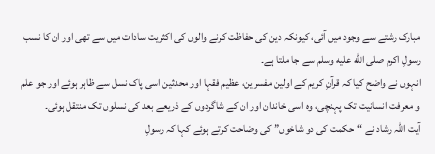مبارک رشتے سے وجود میں آئی، کیونکہ دین کی حفاظت کرنے والوں کی اکثریت سادات میں سے تھی اور ان کا نسب رسولِ اکرم صلى الله عليه وسلم سے جا ملتا ہے۔
انہوں نے واضح کیا کہ قرآنِ کریم کے اولین مفسرین، عظیم فقہا اور محدثین اسی پاک نسل سے ظاہر ہوئے اور جو علم و معرفت انسانیت تک پہنچی، وہ اسی خاندان اور ان کے شاگردوں کے ذریعے بعد کی نسلوں تک منتقل ہوئی۔
آیت اللہ رشاد نے “حکمت کی دو شاخوں” کی وضاحت کرتے ہوئے کہا کہ رسولِ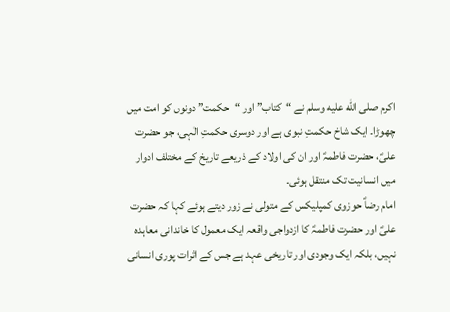اکرم صلى الله عليه وسلم نے “کتاب” اور “حکمت” دونوں کو امت میں چھوڑا۔ ایک شاخ حکمتِ نبوی ہے اور دوسری حکمتِ الٰہی، جو حضرت علیؑ، حضرت فاطمہؑ اور ان کی اولاد کے ذریعے تاریخ کے مختلف ادوار میں انسانیت تک منتقل ہوئی۔
امام رضاؑ حوزوی کمپلیکس کے متولی نے زور دیتے ہوئے کہا کہ حضرت علیؑ اور حضرت فاطمہؑ کا ازدواجی واقعہ ایک معمول کا خاندانی معاہدہ نہیں، بلکہ ایک وجودی اور تاریخی عہد ہے جس کے اثرات پوری انسانی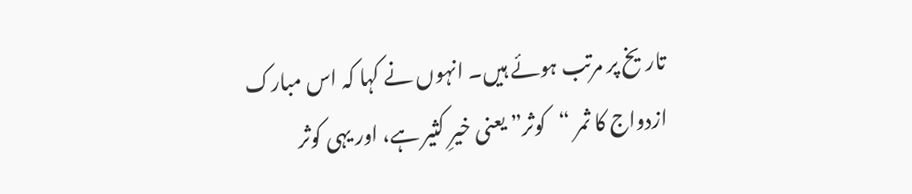تاریخ پر مرتب ہوئے ہیں۔ انہوں نے کہا کہ اس مبارک ازدواج کا ثمر “کوثر” یعنی خیرِ کثیر ہے، اور یہی کوثر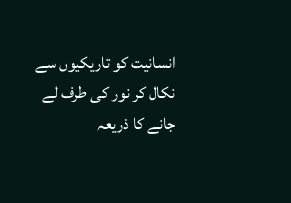انسانیت کو تاریکیوں سے نکال کر نور کی طرف لے جانے کا ذریعہ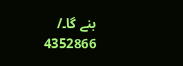بنے گا۔/
4352866